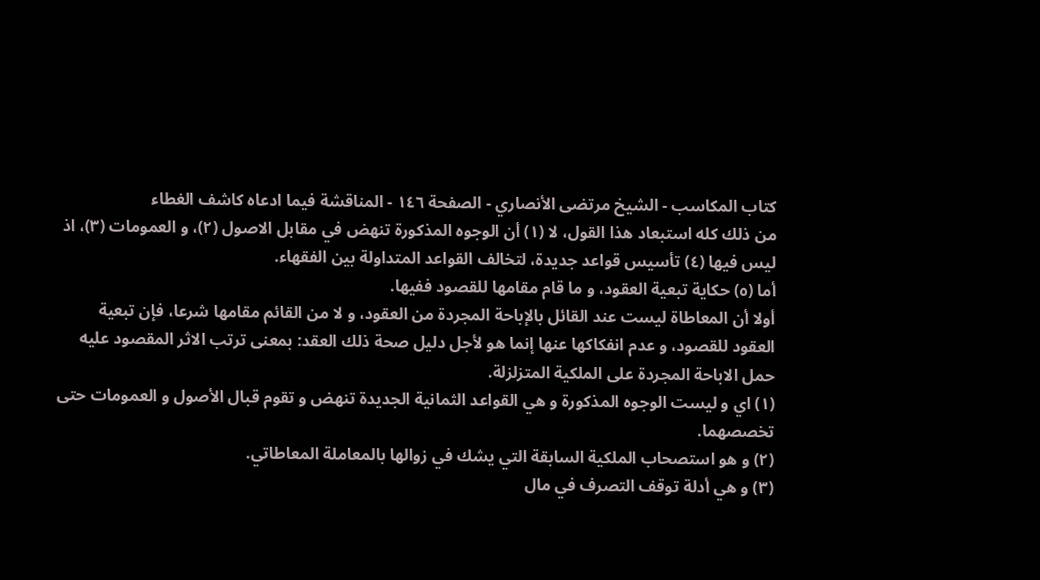كتاب المكاسب - الشيخ مرتضى الأنصاري - الصفحة ١٤٦ - المناقشة فيما ادعاه كاشف الغطاء
من ذلك كله استبعاد هذا القول، لا (١) أن الوجوه المذكورة تنهض في مقابل الاصول (٢)، و العمومات (٣)، اذ ليس فيها (٤) تأسيس قواعد جديدة، لتخالف القواعد المتداولة بين الفقهاء.
أما (٥) حكاية تبعية العقود، و ما قام مقامها للقصود ففيها.
أولا أن المعاطاة ليست عند القائل بالإباحة المجردة من العقود، و لا من القائم مقامها شرعا، فإن تبعية العقود للقصود، و عدم انفكاكها عنها إنما هو لأجل دليل صحة ذلك العقد: بمعنى ترتب الاثر المقصود عليه
حمل الاباحة المجردة على الملكية المتزلزلة.
(١) اي و ليست الوجوه المذكورة و هي القواعد الثمانية الجديدة تنهض و تقوم قبال الأصول و العمومات حتى تخصصهما.
(٢) و هو استصحاب الملكية السابقة التي يشك في زوالها بالمعاملة المعاطاتي.
(٣) و هي أدلة توقف التصرف في مال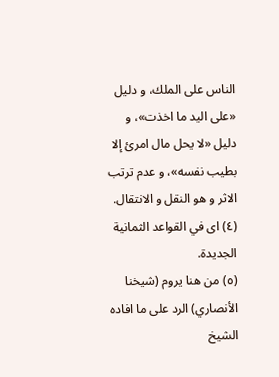الناس على الملك، و دليل «على اليد ما اخذت»، و دليل «لا يحل مال امرئ إلا بطيب نفسه»، و عدم ترتب الاثر و هو النقل و الانتقال.
(٤) اى في القواعد الثمانية الجديدة.
(٥) من هنا يروم (شيخنا الأنصاري) الرد على ما افاده الشيخ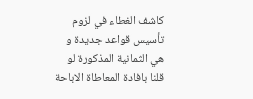كاشف الغطاء في لزوم تأسيس قواعد جديدة و هي الثمانية المذكورة لو قلنا بافادة المعاطاة الاباحة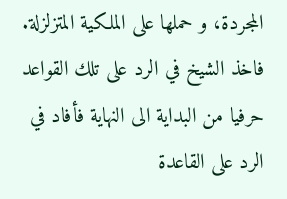المجردة، و حملها على الملكية المتزلزلة.
فاخذ الشيخ في الرد على تلك القواعد حرفيا من البداية الى النهاية فأفاد في الرد على القاعدة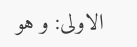الاولى: و هو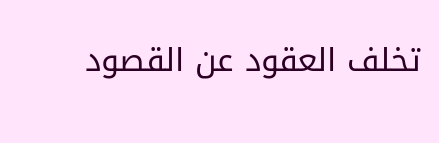تخلف العقود عن القصود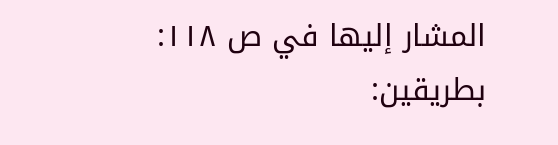المشار إليها في ص ١١٨: بطريقين: